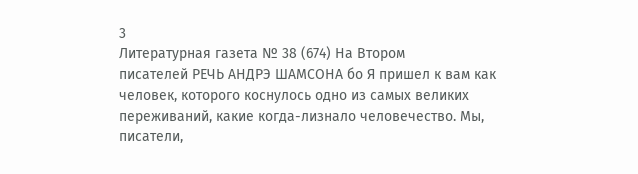3
Литературная газета № 38 (674) На Втором
писателей РЕЧЬ АНДРЭ ШАМСОНА бо Я пришел к вам как человек, которого коснулось одно из самых великих переживаний, какие когда-лизнало человечество. Мы, писатели,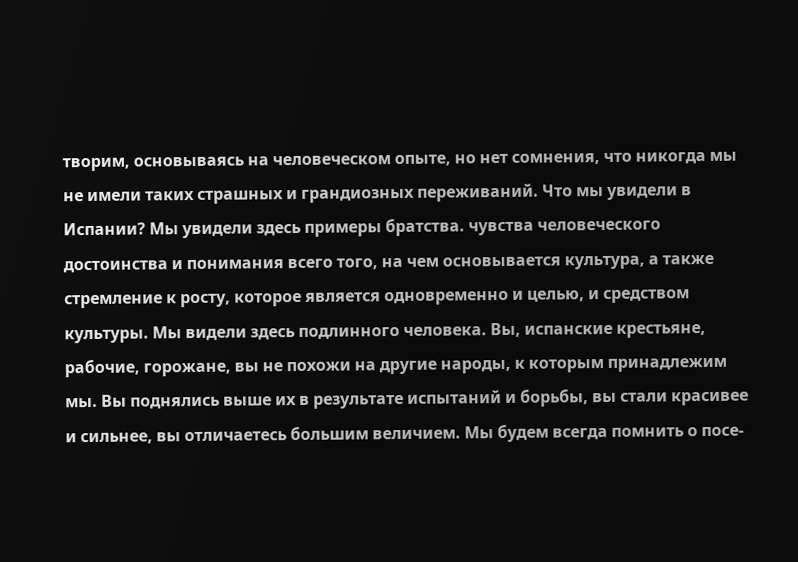творим, основываясь на человеческом опыте, но нет сомнения, что никогда мы не имели таких страшных и грандиозных переживаний. Что мы увидели в Испании? Мы увидели здесь примеры братства. чувства человеческого достоинства и понимания всего того, на чем основывается культура, а также стремление к росту, которое является одновременно и целью, и средством культуры. Мы видели здесь подлинного человекa. Вы, испанские крестьяне, рабочие, горожане, вы не похожи на другие народы, к которым принадлежим мы. Вы поднялись выше их в результате испытаний и борьбы, вы стали красивее и сильнее, вы отличаетесь большим величием. Мы будем всегда помнить о посе-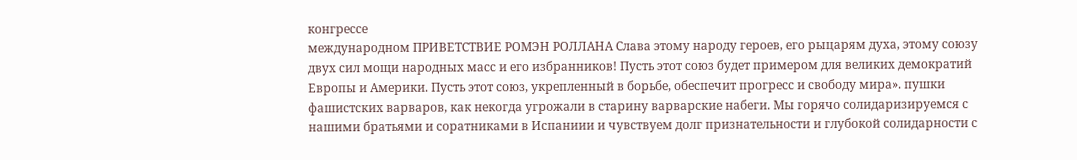конгрессе
международном ПРИВЕТСТВИЕ РОМЭН РОЛЛАНА Слава этому народу героев, его рыцарям духа, этому союзу двух сил мощи народных масс и его избранников! Пусть этот союз будет примером для великих демократий Европы и Америки. Пусть этот союз, укрепленный в борьбе, обеспечит прогресс и свободу мира». пушки фашистских варваров, как некогда угрожали в старину варварские набеги. Мы горячо солидаризируемся с нашими братьями и соратниками в Испаниии и чувствуем долг признательности и глубокой солидарности с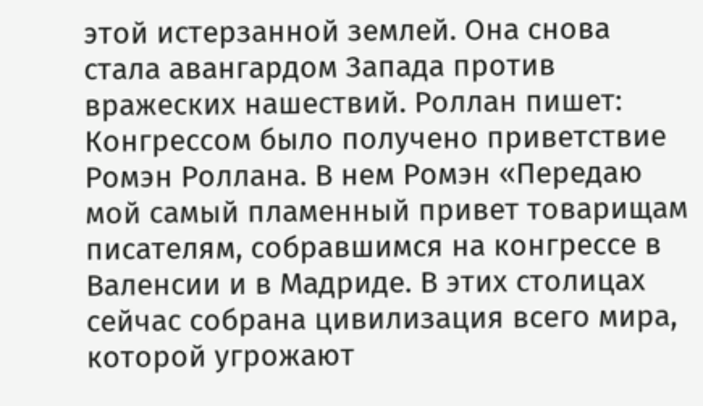этой истерзанной землей. Она снова стала авангардом Запада против вражеских нашествий. Роллан пишет: Конгрессом было получено приветствие Ромэн Роллана. В нем Ромэн «Передаю мой самый пламенный привет товарищам писателям, собравшимся на конгрессе в Валенсии и в Мадриде. В этих столицах сейчас собрана цивилизация всего мира, которой угрожают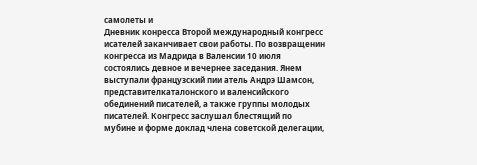самолеты и
Дневник конресса Второй международный конгресс исателей заканчивает свои работы. По возвращенин конгресса из Мадрида в Валенсии 10 июля состоялись девное и вечернее заседания. Янем выступали французский пии атель Андрэ Шамсон, представителкаталонского и валенсийского обединений писателей, а также группы молодых писателей. Конгресс заслушал блестящий по мубине и форме доклад члена советской делегации,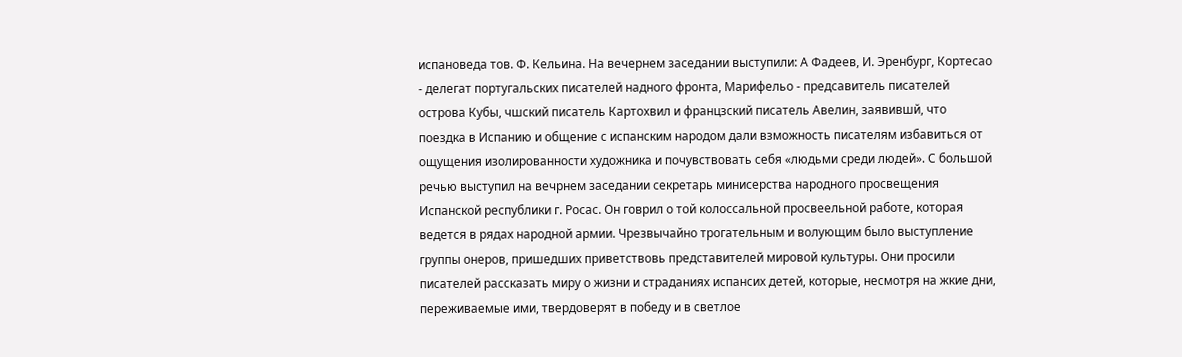испановеда тов. Ф. Кельина. На вечернем заседании выступили: A Фадеев, И. Эренбург, Кортесао - делегат португальских писателей надного фронта, Марифельо - предсавитель писателей острова Кубы, чшский писатель Картохвил и францзский писатель Авелин, заявившй, что поездка в Испанию и общение с испанским народом дали взможность писателям избавиться от ощущения изолированности художника и почувствовать себя «людьми среди людей». С большой речью выступил на вечрнем заседании секретарь минисерства народного просвещения Испанской республики г. Росас. Он говрил о той колоссальной просвеельной работе, которая ведется в рядах народной армии. Чрезвычайно трогательным и волующим было выступление группы онеров, пришедших приветствовь представителей мировой культуры. Они просили писателей рассказать миру о жизни и страданиях испансих детей, которые, несмотря на жкие дни, переживаемые ими, твердоверят в победу и в светлое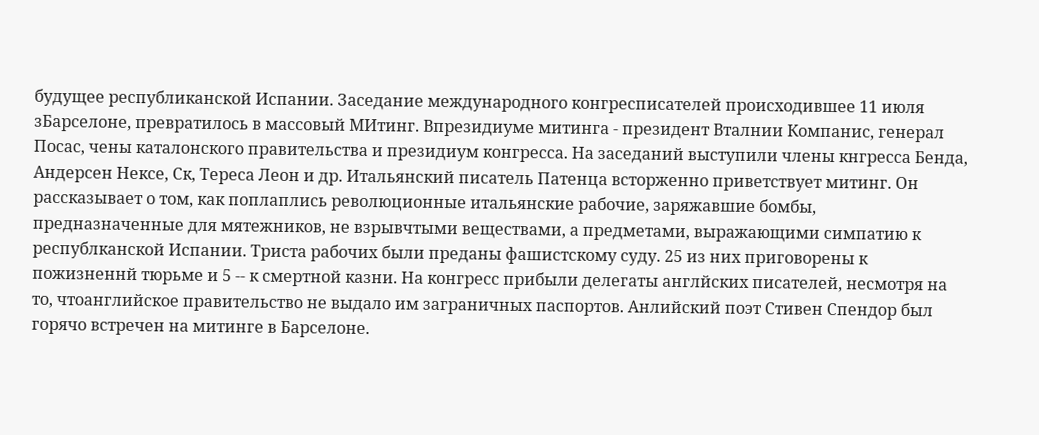будущее республиканской Испании. Заседание международного конгресписателей происходившее 11 июля зБарселоне, превратилось в массовый МИтинг. Впрезидиуме митинга - президент Вталнии Компанис, генерал Посас, чены каталонского правительства и президиум конгресса. На заседаний выступили члены кнгресса Бенда, Андерсен Нексе, Ск, Тереса Леон и др. Итальянский писатель Патенца всторженно приветствует митинг. Он рассказывает о том, как поплаплись революционные итальянские рабочие, заряжавшие бомбы, предназначенные для мятежников, не взрывчтыми веществами, а предметами, выражающими симпатию к республканской Испании. Триста рабочих были преданы фашистскому суду. 25 из них приговорены к пожизненнй тюрьме и 5 -- к смертной казни. На конгресс прибыли делегаты англйских писателей, несмотря на то, чтоанглийское правительство не выдало им заграничных паспортов. Анлийский поэт Стивен Спендор был горячо встречен на митинге в Барселоне.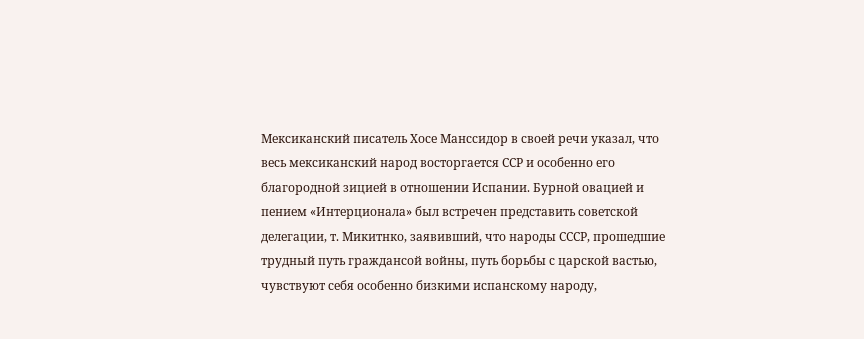Мексиканский писатель Хосе Манссидор в своей речи указал, что весь мексиканский народ восторгается ССР и особенно его благородной зицией в отношении Испании. Бурной овацией и пением «Интерционала» был встречен представить советской делегации, т. Микитнко, заявивший, что народы СССР, прошедшие трудный путь граждансой войны, путь борьбы с царской вастью, чувствуют себя особенно бизкими испанскому народу,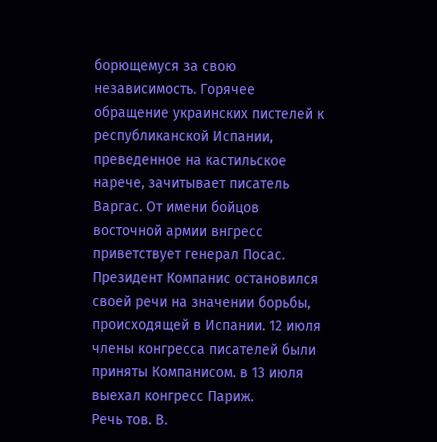борющемуся за свою независимость. Горячее обращение украинских пистелей к республиканской Испании, преведенное на кастильское нарече, зачитывает писатель Варгас. От имени бойцов восточной армии внгресс приветствует генерал Посас. Президент Компанис остановился своей речи на значении борьбы, происходящей в Испании. 12 июля члены конгресса писателей были приняты Компанисом. в 13 июля выехал конгресс Париж.
Речь тов. В.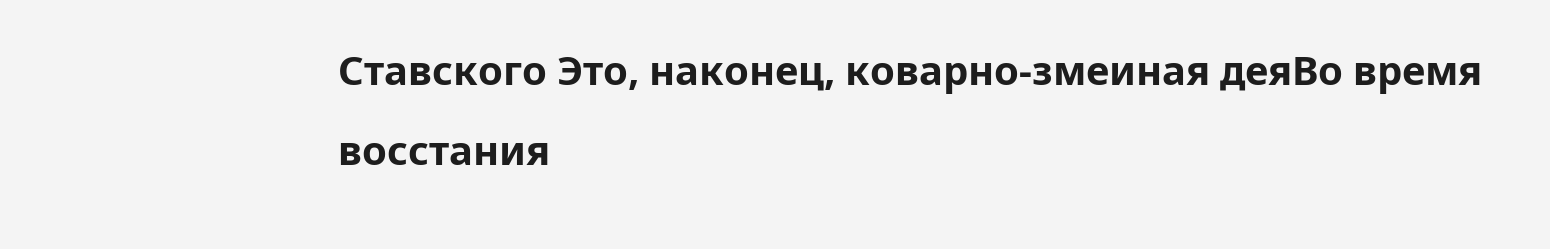Ставского Это, наконец, коварно-змеиная деяВо время восстания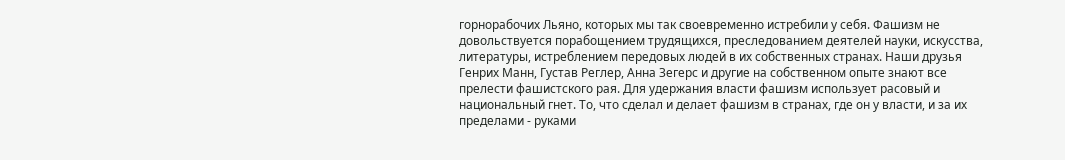горнорабочих Льяно, которых мы так своевременно истребили у себя. Фашизм не довольствуется порабощением трудящихся, преследованием деятелей науки, искусства, литературы, истреблением передовых людей в их собственных странах. Наши друзья Генрих Манн, Густав Реглер, Анна Зегерс и другие на собственном опыте знают все прелести фашистского рая. Для удержания власти фашизм использует расовый и национальный гнет. То, что сделал и делает фашизм в странах, где он у власти, и за их пределами - руками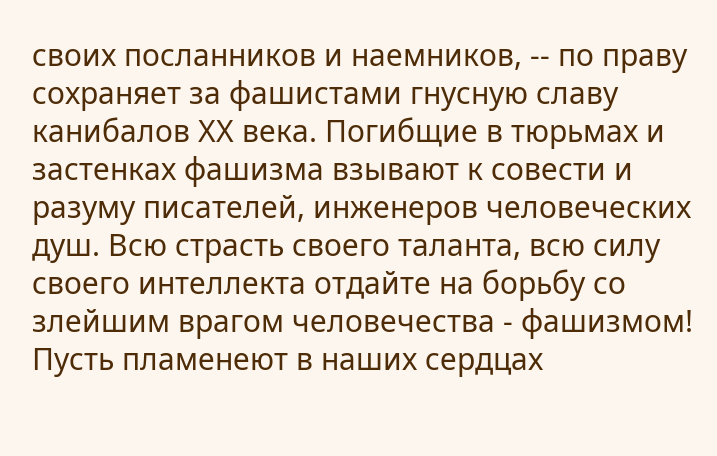своих посланников и наемников, -- по праву сохраняет за фашистами гнусную славу канибалов ХХ века. Погибщие в тюрьмах и застенках фашизма взывают к совести и разуму писателей, инженеров человеческих душ. Всю страсть своего таланта, всю силу своего интеллекта отдайте на борьбу со злейшим врагом человечества - фашизмом! Пусть пламенеют в наших сердцах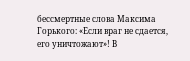бессмертные слова Максима Горького: «Если враг не сдается, его уничтожают»! В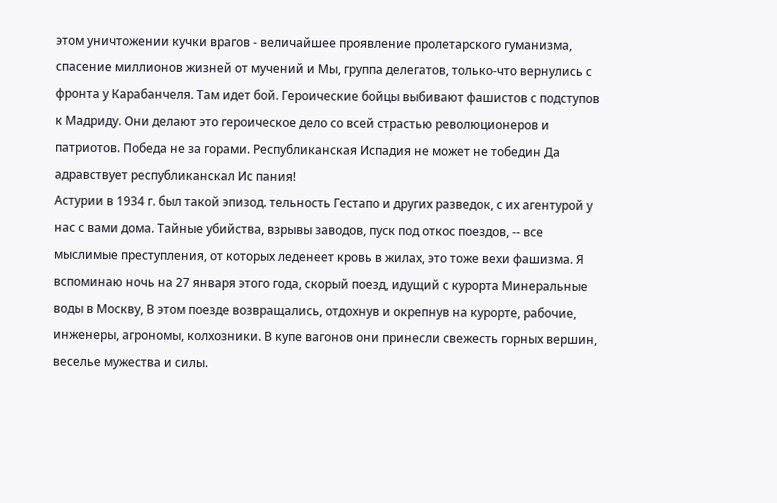этом уничтожении кучки врагов - величайшее проявление пролетарского гуманизма, спасение миллионов жизней от мучений и Мы, группа делегатов, только-что вернулись с фронта у Карабанчеля. Там идет бой. Героические бойцы выбивают фашистов с подступов к Мадриду. Они делают это героическое дело со всей страстью революционеров и патриотов. Победа не за горами. Республиканская Испадия не может не тобедин Да адравствует республиканскал Ис пания!
Астурии в 1934 г. был такой эпизод. тельность Гестапо и других разведок, с их агентурой у нас с вами дома. Тайные убийства, взрывы заводов, пуск под откос поездов, -- все мыслимые преступления, от которых леденеет кровь в жилах, это тоже вехи фашизма. Я вспоминаю ночь на 27 января этого года, скорый поезд, идущий с курорта Минеральные воды в Москву, В этом поезде возвращались, отдохнув и окрепнув на курорте, рабочие, инженеры, агрономы, колхозники. В купе вагонов они принесли свежесть горных вершин, веселье мужества и силы.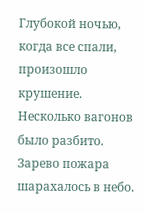Глубокой ночью, когда все спали, произошло крушение. Несколько вагонов было разбито. Зарево пожара шарахалось в небо.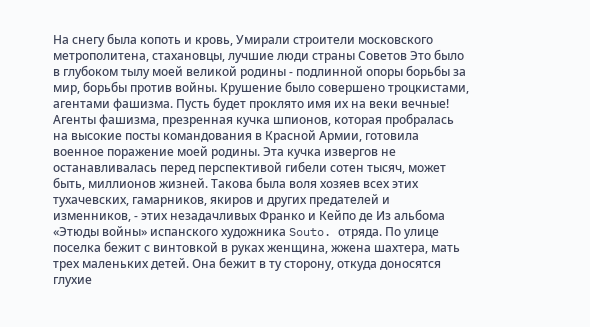На снегу была копоть и кровь, Умирали строители московского метрополитена, стахановцы, лучшие люди страны Советов Это было в глубоком тылу моей великой родины - подлинной опоры борьбы за мир, борьбы против войны. Крушение было совершено троцкистами, агентами фашизма. Пусть будет проклято имя их на веки вечные! Агенты фашизма, презренная кучка шпионов, которая пробралась на высокие посты командования в Красной Армии, готовила военное поражение моей родины. Эта кучка извергов не останавливалась перед перспективой гибели сотен тысяч, может быть, миллионов жизней. Такова была воля хозяев всех этих тухачевских, гамарников, якиров и других предателей и изменников, - этих незадачливых Франко и Кейпо де Из альбома «Этюды войны» испанского художника Souto. отряда. По улице поселка бежит с винтовкой в руках женщина, жжена шахтера, мать трех маленьких детей. Она бежит в ту сторону, откуда доносятся глухие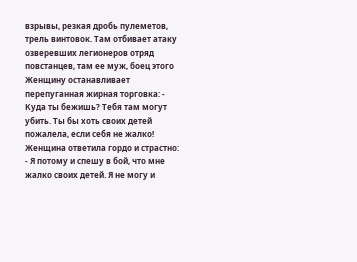взрывы, резкая дробь пулеметов, трель винтовок. Там отбивает атаку озверевших легионеров отряд повстанцев, там ее муж, боец этого Женщину останавливает перепуганная жирная торговка: - Куда ты бежишь? Тебя там могут убить. Ты бы хоть своих детей пожалела, если себя не жалко! Женщина ответила гордо и страстно: - Я потому и спешу в бой, что мне жалко своих детей. Я не могу и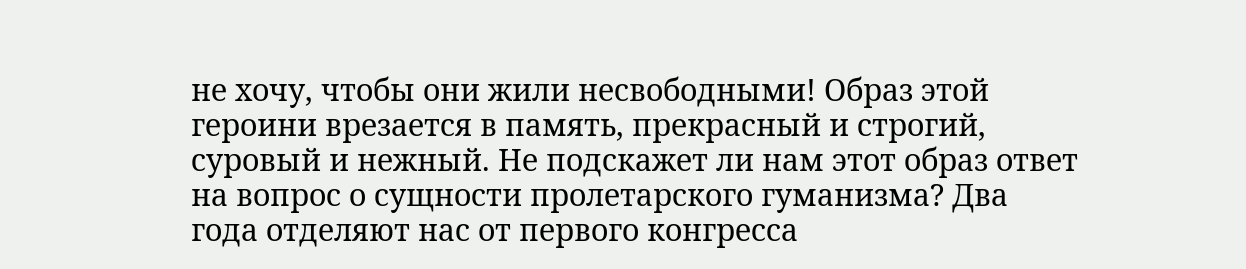не хочу, чтобы они жили несвободными! Образ этой героини врезается в память, прекрасный и строгий, суровый и нежный. Не подскажет ли нам этот образ ответ на вопрос о сущности пролетарского гуманизма? Два года отделяют нас от первого конгресса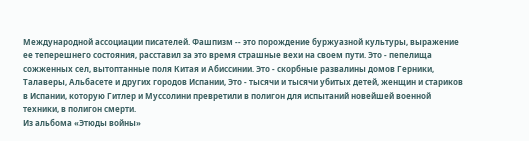Международной ассоциации писателей. Фашпизм -- это порождение буржуазной культуры, выражение ее теперешнего состояния, расставил за это время страшные вехи на своем пути. Это - пепелища сожженных сел, вытоптанные поля Китая и Абиссинии. Это - скорбные развалины домов Герники, Талаверы, Альбасете и других городов Испании, Это - тысячи и тысячи убитых детей, женщин и стариков в Испании, которую Гитлер и Муссолини превретили в полигон для испытаний новейшей военной техники, в полигон смерти.
Из альбома «Этюды войны»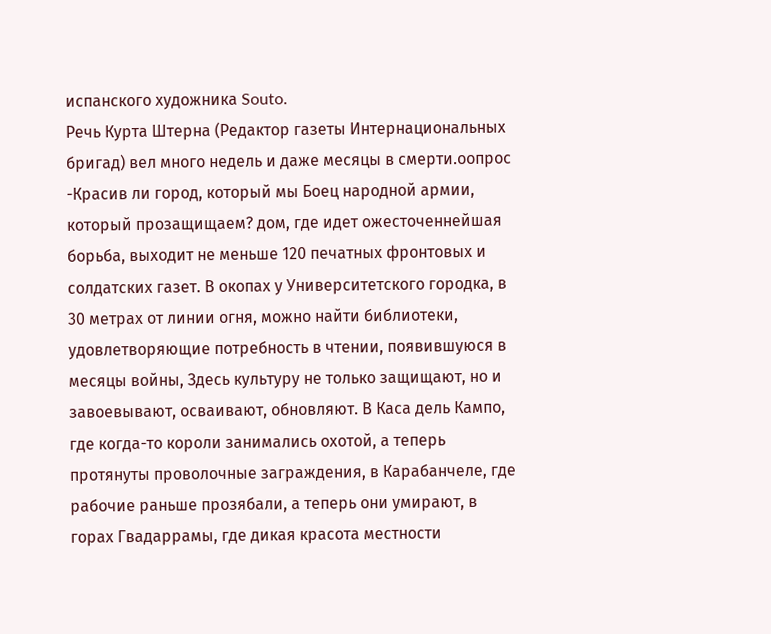испанского художника Souto.
Речь Курта Штерна (Редактор газеты Интернациональных бригад) вел много недель и даже месяцы в смерти.оопрос -Красив ли город, который мы Боец народной армии, который прозащищаем? дом, где идет ожесточеннейшая борьба, выходит не меньше 120 печатных фронтовых и солдатских газет. В окопах у Университетского городка, в 30 метрах от линии огня, можно найти библиотеки, удовлетворяющие потребность в чтении, появившуюся в месяцы войны, Здесь культуру не только защищают, но и завоевывают, осваивают, обновляют. В Каса дель Кампо, где когда-то короли занимались охотой, а теперь протянуты проволочные заграждения, в Карабанчеле, где рабочие раньше прозябали, а теперь они умирают, в горах Гвадаррамы, где дикая красота местности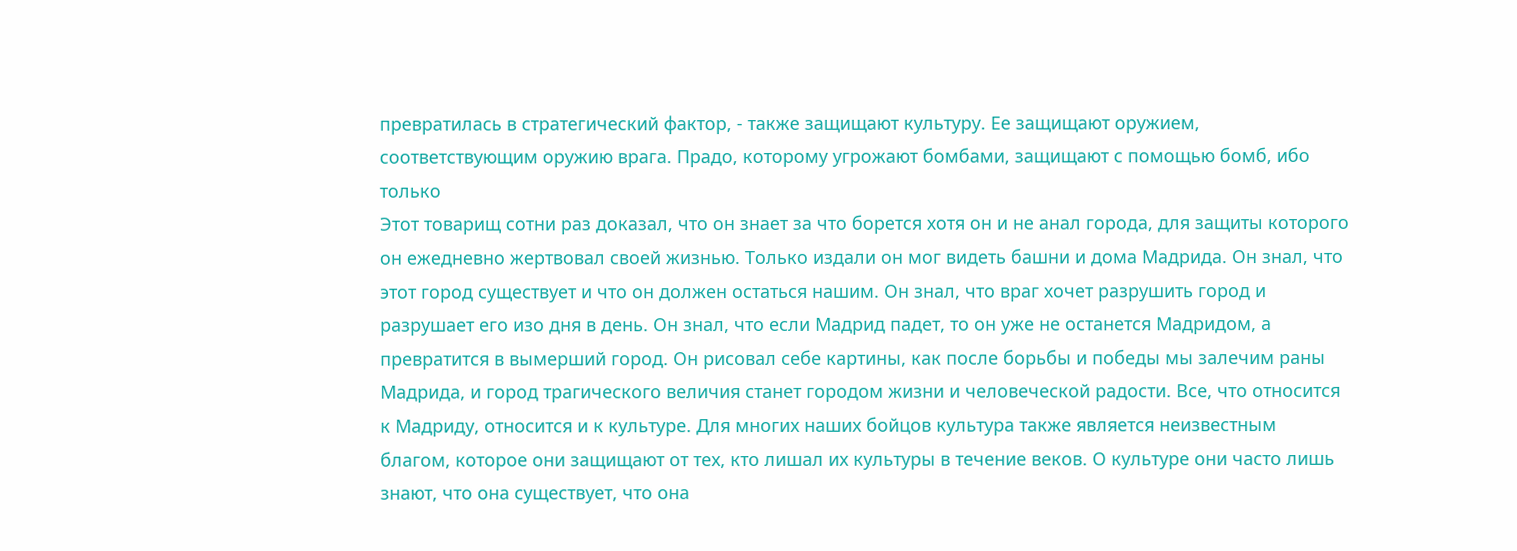превратилась в стратегический фактор, - также защищают культуру. Ее защищают оружием, соответствующим оружию врага. Прадо, которому угрожают бомбами, защищают с помощью бомб, ибо только
Этот товарищ сотни раз доказал, что он знает за что борется хотя он и не анал города, для защиты которого он ежедневно жертвовал своей жизнью. Только издали он мог видеть башни и дома Мадрида. Он знал, что этот город существует и что он должен остаться нашим. Он знал, что враг хочет разрушить город и разрушает его изо дня в день. Он знал, что если Мадрид падет, то он уже не останется Мадридом, а превратится в вымерший город. Он рисовал себе картины, как после борьбы и победы мы залечим раны Мадрида, и город трагического величия станет городом жизни и человеческой радости. Все, что относится к Мадриду, относится и к культуре. Для многих наших бойцов культура также является неизвестным благом, которое они защищают от тех, кто лишал их культуры в течение веков. О культуре они часто лишь знают, что она существует, что она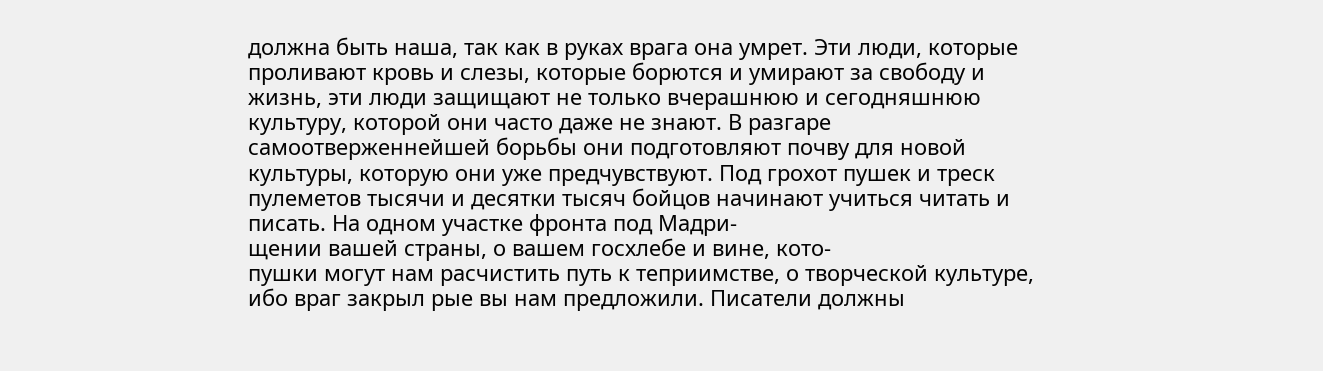должна быть наша, так как в руках врага она умрет. Эти люди, которые проливают кровь и слезы, которые борются и умирают за свободу и жизнь, эти люди защищают не только вчерашнюю и сегодняшнюю культуру, которой они часто даже не знают. В разгаре самоотверженнейшей борьбы они подготовляют почву для новой культуры, которую они уже предчувствуют. Под грохот пушек и треск пулеметов тысячи и десятки тысяч бойцов начинают учиться читать и писать. На одном участке фронта под Мадри-
щении вашей страны, о вашем госхлебе и вине, кото-
пушки могут нам расчистить путь к теприимстве, о творческой культуре, ибо враг закрыл рые вы нам предложили. Писатели должны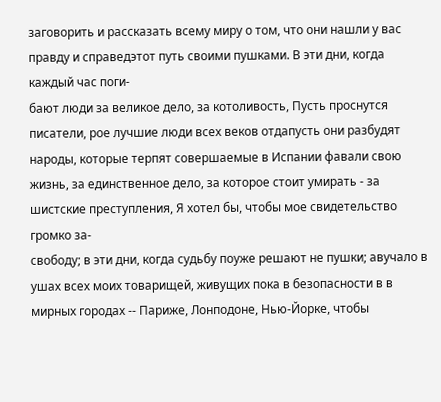заговорить и рассказать всему миру о том, что они нашли у вас правду и справедэтот путь своими пушками. В эти дни, когда каждый час поги-
бают люди за великое дело, за котоливость, Пусть проснутся писатели, рое лучшие люди всех веков отдапусть они разбудят народы, которые терпят совершаемые в Испании фавали свою жизнь, за единственное дело, за которое стоит умирать - за шистские преступления, Я хотел бы, чтобы мое свидетельство громко за-
свободу; в эти дни, когда судьбу поуже решают не пушки; авучало в ушах всех моих товарищей, живущих пока в безопасности в в мирных городах -- Париже, Лонподоне, Нью-Йорке, чтобы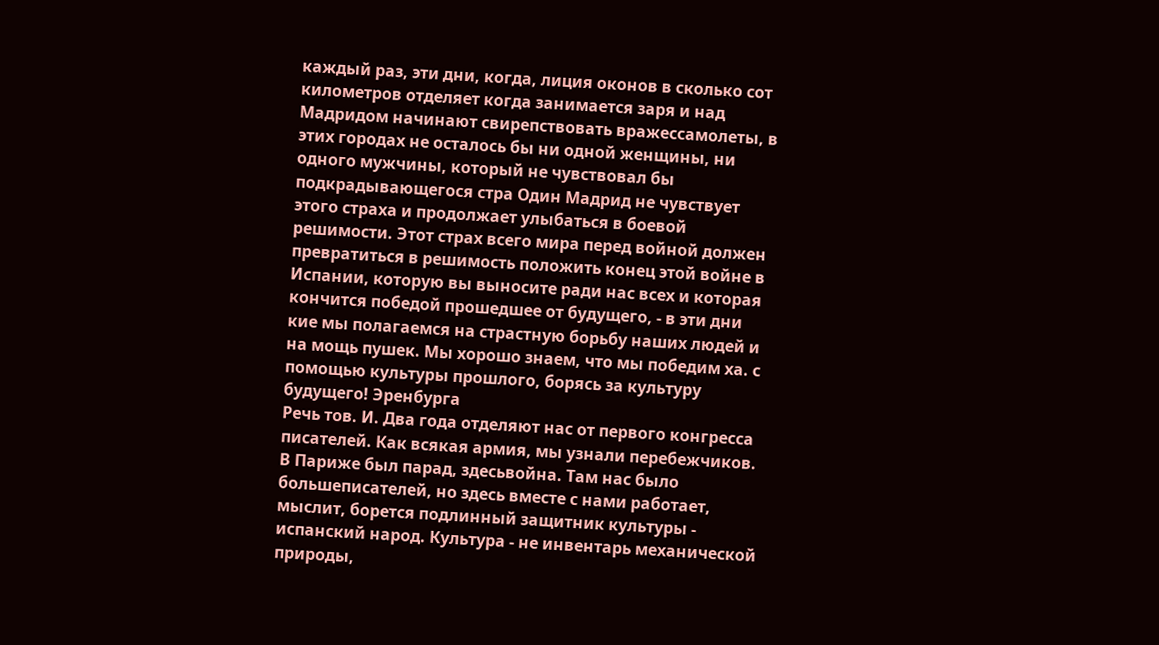каждый раз, эти дни, когда, лиция оконов в сколько сот километров отделяет когда занимается заря и над Мадридом начинают свирепствовать вражессамолеты, в этих городах не осталось бы ни одной женщины, ни одного мужчины, который не чувствовал бы подкрадывающегося стра Один Мадрид не чувствует этого страха и продолжает улыбаться в боевой решимости. Этот страх всего мира перед войной должен превратиться в решимость положить конец этой войне в Испании, которую вы выносите ради нас всех и которая кончится победой прошедшее от будущего, - в эти дни кие мы полагаемся на страстную борьбу наших людей и на мощь пушек. Мы хорошо знаем, что мы победим ха. с помощью культуры прошлого, борясь за культуру будущего! Эренбурга
Речь тов. И. Два года отделяют нас от первого конгресса писателей. Как всякая армия, мы узнали перебежчиков. В Париже был парад, здесьвойна. Там нас было большеписателей, но здесь вместе с нами работает, мыслит, борется подлинный защитник культуры - испанский народ. Культура - не инвентарь механической природы,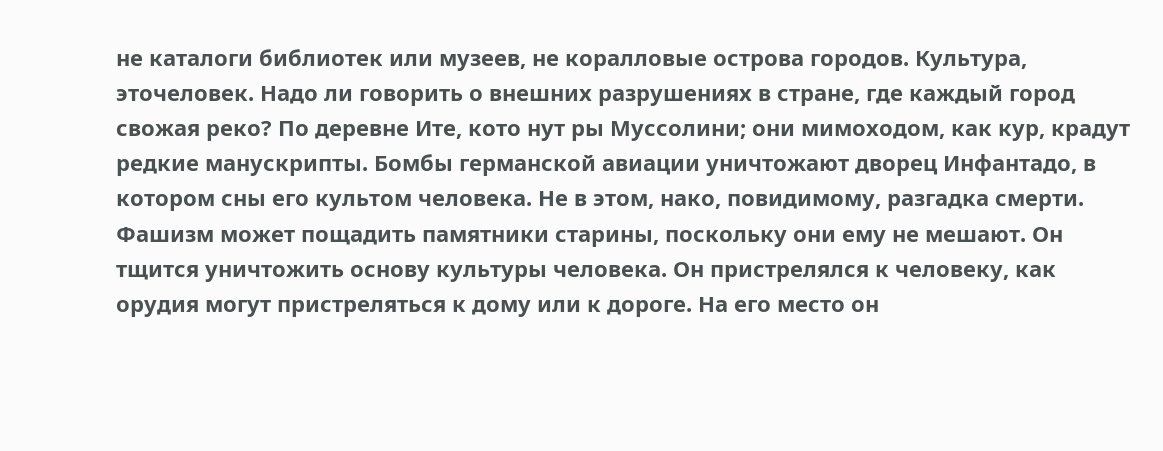не каталоги библиотек или музеев, не коралловые острова городов. Культура, эточеловек. Надо ли говорить о внешних разрушениях в стране, где каждый город свожая реко? По деревне Ите, кото нут ры Муссолини; они мимоходом, как кур, крадут редкие манускрипты. Бомбы германской авиации уничтожают дворец Инфантадо, в котором сны его культом человека. Не в этом, нако, повидимому, разгадка смерти. Фашизм может пощадить памятники старины, поскольку они ему не мешают. Он тщится уничтожить основу культуры человека. Он пристрелялся к человеку, как орудия могут пристреляться к дому или к дороге. На его место он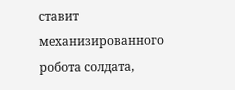ставит механизированного робота солдата,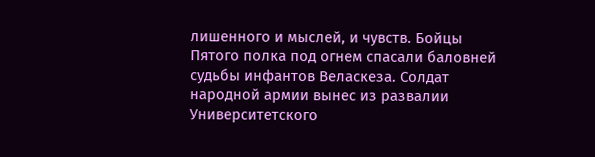лишенного и мыслей, и чувств. Бойцы Пятого полка под огнем спасали баловней судьбы инфантов Веласкеза. Солдат народной армии вынес из развалии Университетского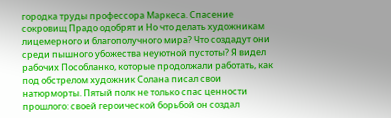городка труды профессора Маркеса. Спасение сокровищ Прадо одобрят и Но что делать художникам лицемерного и благополучного мира? Что создадут они среди пышного убожества неуютной пустоты? Я видел рабочих Пособланко, которые продолжали работать, как под обстрелом художник Солана писал свои натюрморты. Пятый полк не только спас ценности прошлого: своей героической борьбой он создал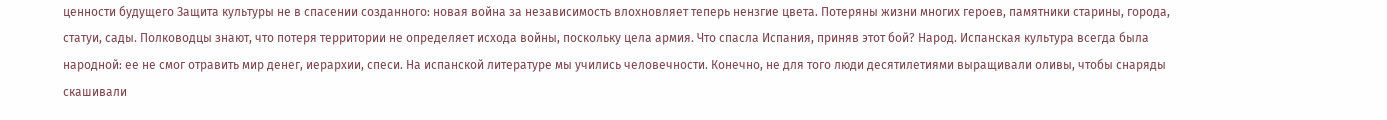ценности будущего Защита культуры не в спасении созданного: новая война за независимость влохновляет теперь нензгие цвета. Потеряны жизни многих героев, памятники старины, города, статуи, сады. Полководцы знают, что потеря территории не определяет исхода войны, поскольку цела армия. Что спасла Испания, приняв этот бой? Народ. Испанская культура всегда была народной: ее не смог отравить мир денег, иерархии, спеси. На испанской литературе мы учились человечности. Конечно, не для того люди десятилетиями выращивали оливы, чтобы снаряды скашивали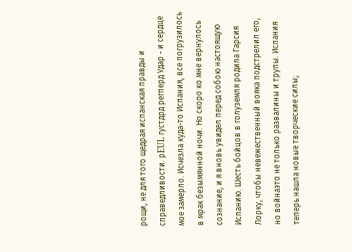рощи, не для того щедрая испанская правды и справедливости. рEUL густдрд регперд Удар - и сердце мое замерло. Исчезла куда-то Испания, все погрузилось в мрак безымянной ночи. Но скоро ко мне вернулось сознание, и я вновь увидел перед собою настоящую Испанию. Шесть бойцов в голуземля родила Гарсия Лорку, чтобы невежественный вояка подстрелил его, но войнаэто не только развалины и трупы. Испания теперь нашла новые творческие силы;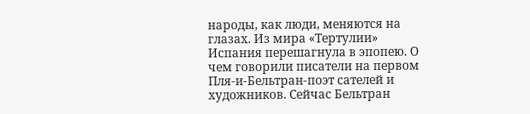народы, как люди, меняются на глазах. Из мира «Тертулии» Испания перешагнула в эпопею. О чем говорили писатели на первом
Пля-и-Бельтран-поэт сателей и художников. Сейчас Бельтран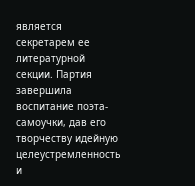является секретарем ее литературной секции. Партия завершила воспитание поэта-самоучки, дав его творчеству идейную целеустремленность и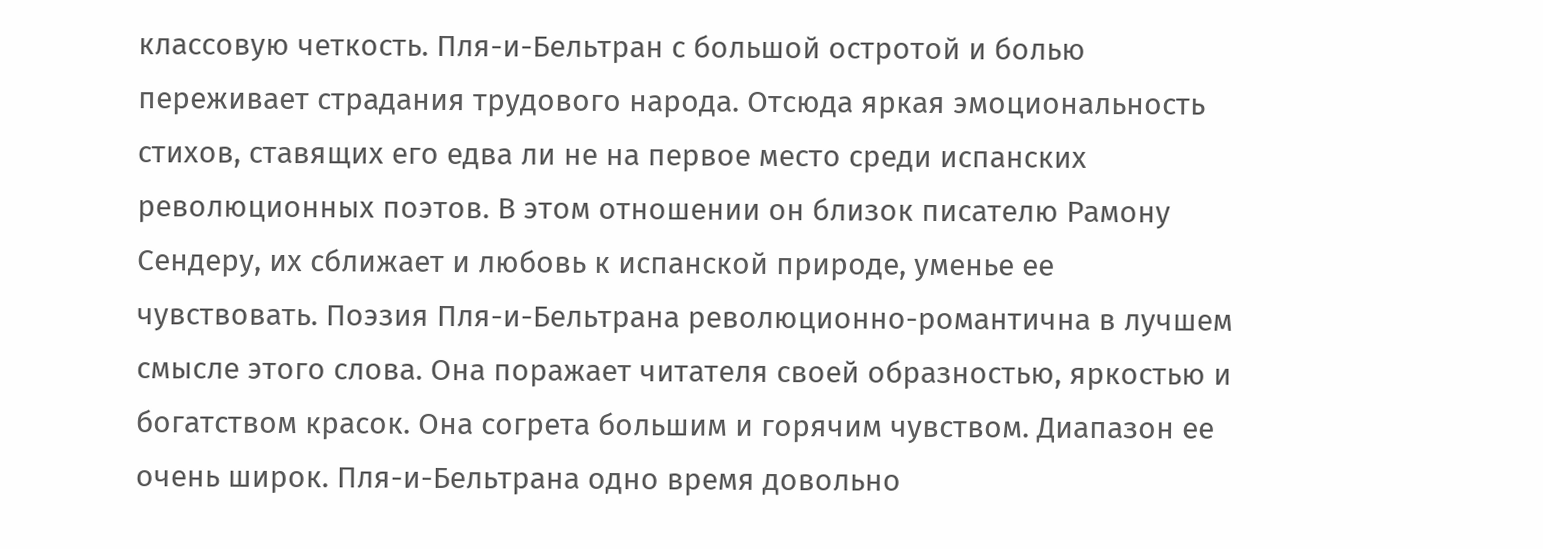классовую четкость. Пля-и-Бельтран с большой остротой и болью переживает страдания трудового народа. Отсюда яркая эмоциональность стихов, ставящих его едва ли не на первое место среди испанских революционных поэтов. В этом отношении он близок писателю Рамону Сендеру, их сближает и любовь к испанской природе, уменье ее чувствовать. Поэзия Пля-и-Бельтрана революционно-романтична в лучшем смысле этого слова. Она поражает читателя своей образностью, яркостью и богатством красок. Она согрета большим и горячим чувством. Диапазон ее очень широк. Пля-и-Бельтрана одно время довольно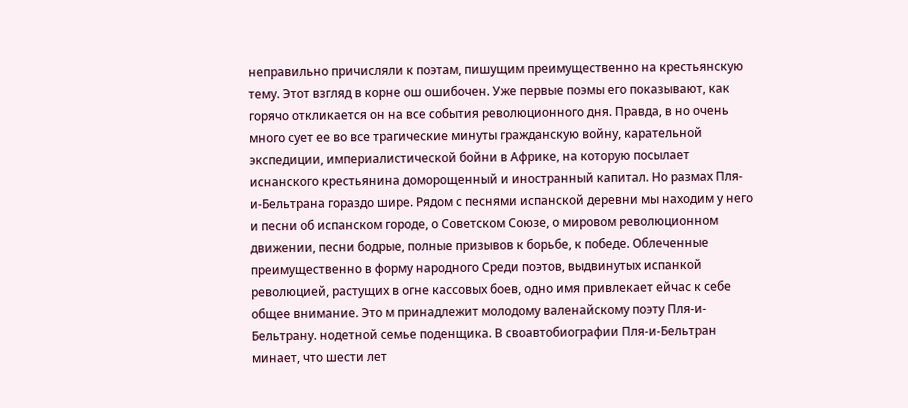неправильно причисляли к поэтам, пишущим преимущественно на крестьянскую тему. Этот взгляд в корне ош ошибочен. Уже первые поэмы его показывают, как горячо откликается он на все события революционного дня. Правда, в но очень много сует ее во все трагические минуты гражданскую войну, карательной экспедиции, империалистической бойни в Африке, на которую посылает иснанского крестьянина доморощенный и иностранный капитал. Но размах Пля-и-Бельтрана гораздо шире. Рядом с песнями испанской деревни мы находим у него и песни об испанском городе, о Советском Союзе, о мировом революционном движении, песни бодрые, полные призывов к борьбе, к победе. Облеченные преимущественно в форму народного Среди поэтов, выдвинутых испанкой революцией, растущих в огне кассовых боев, одно имя привлекает ейчас к себе общее внимание. Это м принадлежит молодому валенайскому поэту Пля-и-Бельтрану. нодетной семье поденщика. В своавтобиографии Пля-и-Бельтран минает, что шести лет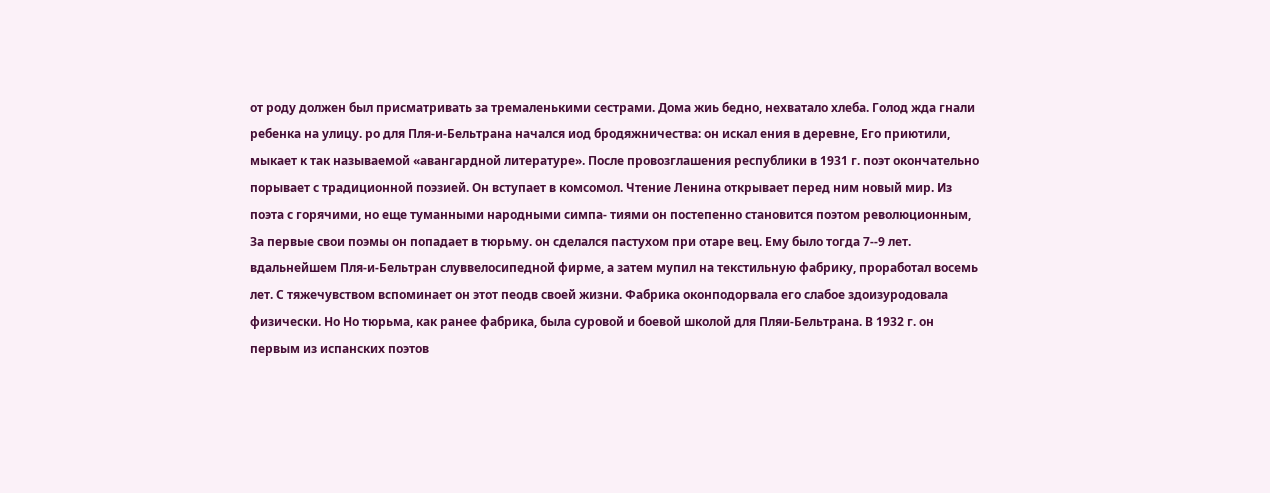от роду должен был присматривать за тремаленькими сестрами. Дома жиь бедно, нехватало хлеба. Голод жда гнали ребенка на улицу. ро для Пля-и-Бельтрана начался иод бродяжничества: он искал ения в деревне, Его приютили, мыкает к так называемой «авангардной литературе». После провозглашения республики в 1931 г. поэт окончательно порывает с традиционной поэзией. Он вступает в комсомол. Чтение Ленина открывает перед ним новый мир. Из поэта с горячими, но еще туманными народными симпа- тиями он постепенно становится поэтом революционным, За первые свои поэмы он попадает в тюрьму. он сделался пастухом при отаре вец. Ему было тогда 7--9 лет. вдальнейшем Пля-и-Бельтран слуввелосипедной фирме, а затем мупил на текстильную фабрику, проработал восемь лет. С тяжечувством вспоминает он этот пеодв своей жизни. Фабрика оконподорвала его слабое здоизуродовала физически. Но Но тюрьма, как ранее фабрика, была суровой и боевой школой для Пляи-Бельтрана. В 1932 г. он первым из испанских поэтов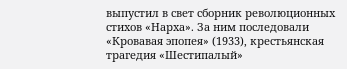выпустил в свет сборник революционных стихов «Нарха». За ним последовали «Кровавая эпопея» (1933), крестьянская трагедия «Шестипалый»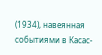(1934), навеянная событиями в Касас-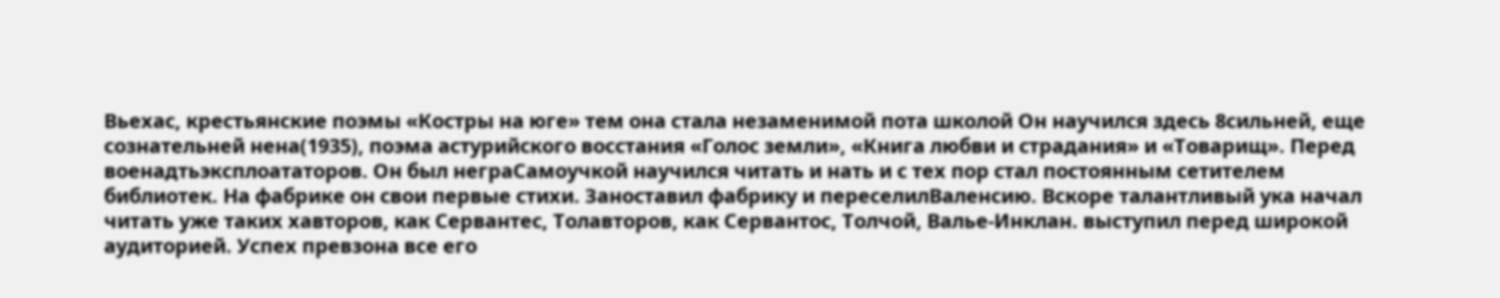Вьехас, крестьянские поэмы «Костры на юге» тем она стала незаменимой пота школой Он научился здесь 8сильней, еще сознательней нена(1935), поэма астурийского восстания «Голос земли», «Книга любви и страдания» и «Товарищ». Перед военадтьэксплоататоров. Он был неграСамоучкой научился читать и нать и с тех пор стал постоянным сетителем библиотек. На фабрике он свои первые стихи. Заноставил фабрику и переселилВаленсию. Вскоре талантливый ука начал читать уже таких хавторов, как Сервантес, Толавторов, как Сервантос, Толчой, Валье-Инклан. выступил перед широкой аудиторией. Успех превзона все его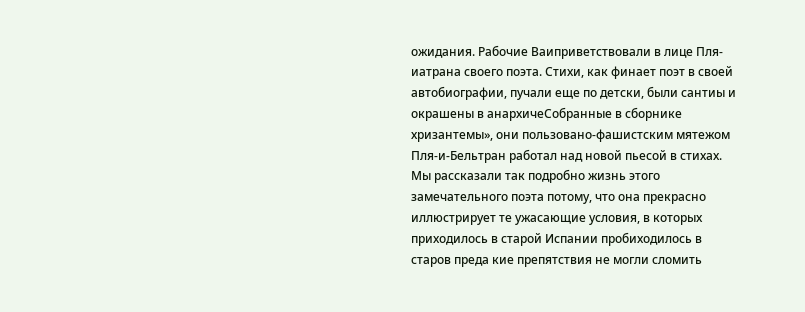ожидания. Рабочие Ваиприветствовали в лице Пля-иатрана своего поэта. Стихи, как финает поэт в своей автобиографии, пучали еще по детски, были сантиы и окрашены в анархичеСобранные в сборнике хризантемы», они пользовано-фашистским мятежом Пля-и-Бельтран работал над новой пьесой в стихах. Мы рассказали так подробно жизнь этого замечательного поэта потому, что она прекрасно иллюстрирует те ужасающие условия, в которых приходилось в старой Испании пробиходилось в старов преда кие препятствия не могли сломить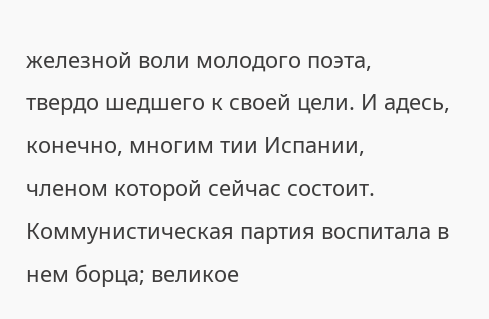железной воли молодого поэта, твердо шедшего к своей цели. И адесь, конечно, многим тии Испании, членом которой сейчас состоит. Коммунистическая партия воспитала в нем борца; великое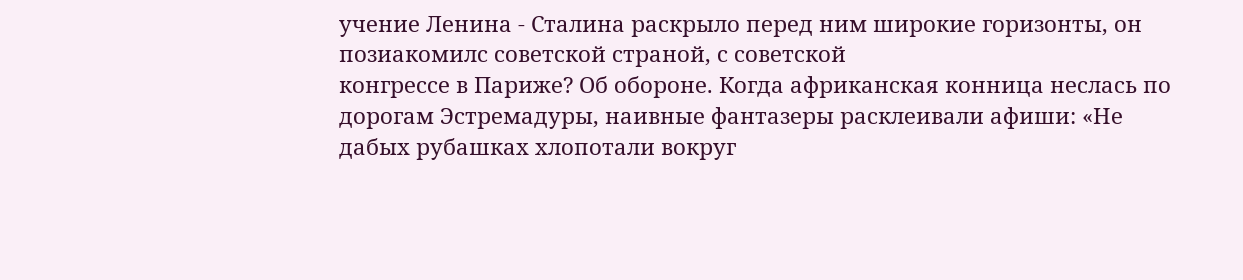учение Ленина - Сталина раскрыло перед ним широкие горизонты, он позиакомилс советской страной, с советской
конгрессе в Париже? Об обороне. Когда африканская конница неслась по дорогам Эстремадуры, наивные фантазеры расклеивали афиши: «Не дабых рубашках хлопотали вокруг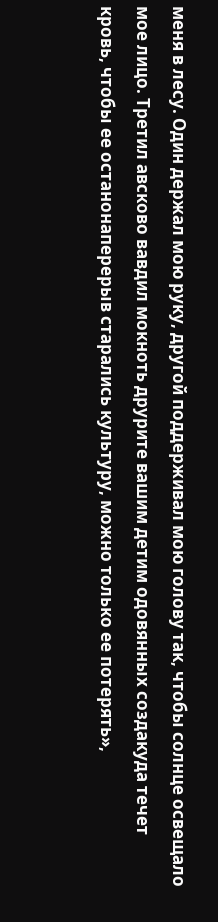меня в лесу. Один держал мою руку, другой поддерживал мою голову так, чтобы солнце освещало мое лицо. Третил авсково вавдил мокноть друрите вашим детим одовянных создакуда течет кровь, чтобы ее останонаперерыв старались культуру, можно только ее потерять»,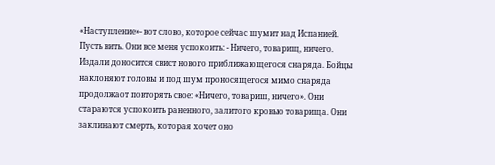«Наступление»- вот слово, которое сейчас шумит над Испанией. Пусть вить. Они все меня успокоить: - Ничего, товарищ, ничего. Издали доносится свист нового приближающегося снаряда. Бойцы наклоняют головы и под шум проносящегося мимо снаряда продолжаот повторять свое: «Ничего, товариш, ничего». Они стараются успокоить раненного, залитого кровью товарища. Они заклинают смерть, которая хочет оно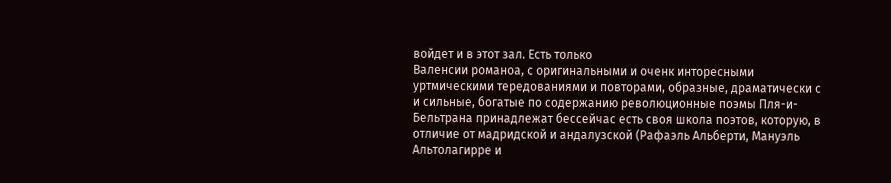войдет и в этот зал. Есть только
Валенсии романоа, с оригинальными и оченк инторесными уртмическими тередованиями и повторами, образные, драматически с и сильные, богатые по содержанию революционные поэмы Пля-и-Бельтрана принадлежат бессейчас есть своя школа поэтов, которую, в отличие от мадридской и андалузской (Рафаэль Альберти, Мануэль Альтолагирре и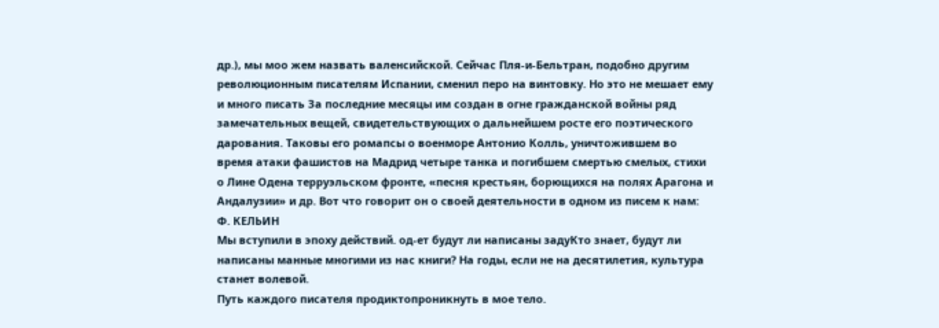др.), мы моо жем назвать валенсийской. Сейчас Пля-и-Бельтран, подобно другим революционным писателям Испании, сменил перо на винтовку. Но это не мешает ему и много писать За последние месяцы им создан в огне гражданской войны ряд замечательных вещей, свидетельствующих о дальнейшем росте его поэтического дарования. Таковы его ромапсы о военморе Антонио Колль, уничтожившем во время атаки фашистов на Мадрид четыре танка и погибшем смертью смелых, стихи о Лине Одена терруэльском фронте, «песня крестьян, борющихся на полях Арагона и Андалузии» и др. Вот что говорит он о своей деятельности в одном из писем к нам:
Ф. КЕЛЬИН
Мы вступили в эпоху действий. од-ет будут ли написаны задуКто знает, будут ли написаны манные многими из нас книги? На годы, если не на десятилетия, культура станет волевой.
Путь каждого писателя продиктопроникнуть в мое тело.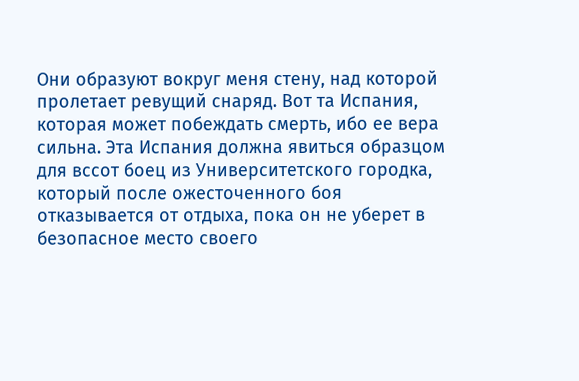Они образуют вокруг меня стену, над которой пролетает ревущий снаряд. Вот та Испания, которая может побеждать смерть, ибо ее вера сильна. Эта Испания должна явиться образцом для вссот боец из Университетского городка, который после ожесточенного боя отказывается от отдыха, пока он не уберет в безопасное место своего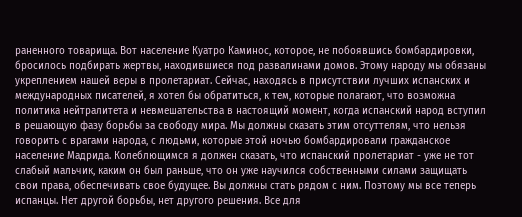раненного товарища. Вот население Куатро Каминос, которое, не побоявшись бомбардировки, бросилось подбирать жертвы, находившиеся под развалинами домов. Этому народу мы обязаны укреплением нашей веры в пролетариат. Сейчас, находясь в присутствии лучших испанских и международных писателей, я хотел бы обратиться, к тем, которые полагают, что возможна политика нейтралитета и невмешательства в настоящий момент, когда испанский народ вступил в решающую фазу борьбы за свободу мира. Мы должны сказать этим отсуттелям, что нельзя говорить с врагами народа, с людьми, которые этой ночью бомбардировали гражданское население Мадрида. Колеблющимся я должен сказать, что испанский пролетариат - уже не тот слабый мальчик, каким он был раньше, что он уже научился собственными силами защищать свои права, обеспечивать свое будущее. Вы должны стать рядом с ним. Поэтому мы все теперь испанцы. Нет другой борьбы, нет другого решения. Все для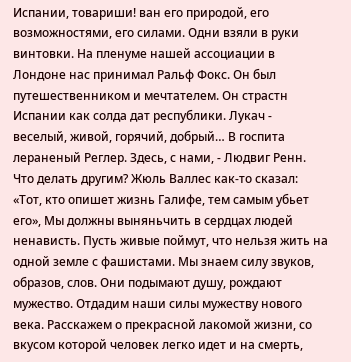Испании, товариши! ван его природой, его возможностями, его силами. Одни взяли в руки винтовки. На пленуме нашей ассоциации в Лондоне нас принимал Ральф Фокс. Он был путешественником и мечтателем. Он страстн Испании как солда дат республики. Лукач - веселый, живой, горячий, добрый… В госпита лераненый Реглер. Здесь, с нами, - Людвиг Ренн. Что делать другим? Жюль Валлес как-то сказал: «Тот, кто опишет жизнь Галифе, тем самым убьет его», Мы должны выняньчить в сердцах людей ненависть. Пусть живые поймут, что нельзя жить на одной земле с фашистами. Мы знаем силу звуков, образов, слов. Они подымают душу, рождают мужество. Отдадим наши силы мужеству нового века. Расскажем о прекрасной лакомой жизни, со вкусом которой человек легко идет и на смерть,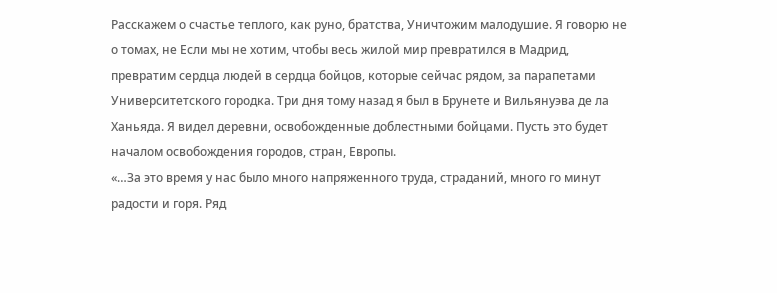Расскажем о счастье теплого, как руно, братства, Уничтожим малодушие. Я говорю не о томах, не Если мы не хотим, чтобы весь жилой мир превратился в Мадрид, превратим сердца людей в сердца бойцов, которые сейчас рядом, за парапетами Университетского городка. Три дня тому назад я был в Брунете и Вильянуэва де ла Ханьяда. Я видел деревни, освобожденные доблестными бойцами. Пусть это будет началом освобождения городов, стран, Европы.
«…За это время у нас было много напряженного труда, страданий, много го минут радости и горя. Ряд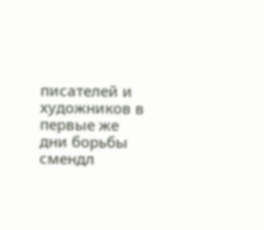писателей и художников в первые же дни борьбы смендл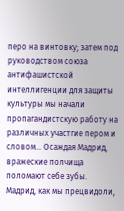перо на винтовку; затем под руководством союза антифашистской интеллигенции для защиты культуры мы начали пропагандистскую работу на различных участгие пером и словом… Осаждая Мадрид, вражеские полчища поломают себе зубы. Мадрид, как мы прецвидоли,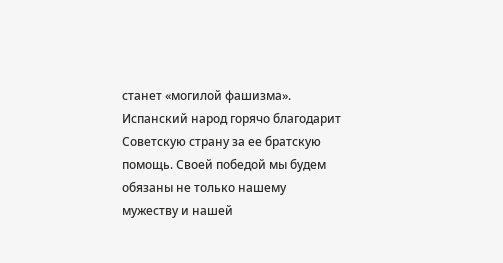станет «могилой фашизма». Испанский народ горячо благодарит Советскую страну за ее братскую помощь. Своей победой мы будем обязаны не только нашему мужеству и нашей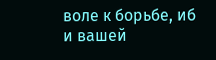воле к борьбе, иб и вашей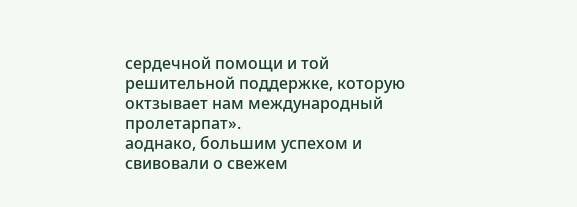сердечной помощи и той решительной поддержке, которую октзывает нам международный пролетарпат».
аоднако, большим успехом и свивовали о свежем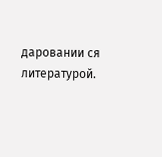даровании ся литературой.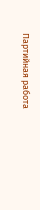Партийная работа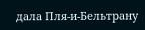дала Пля-и-Бельтрану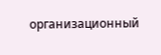организационный